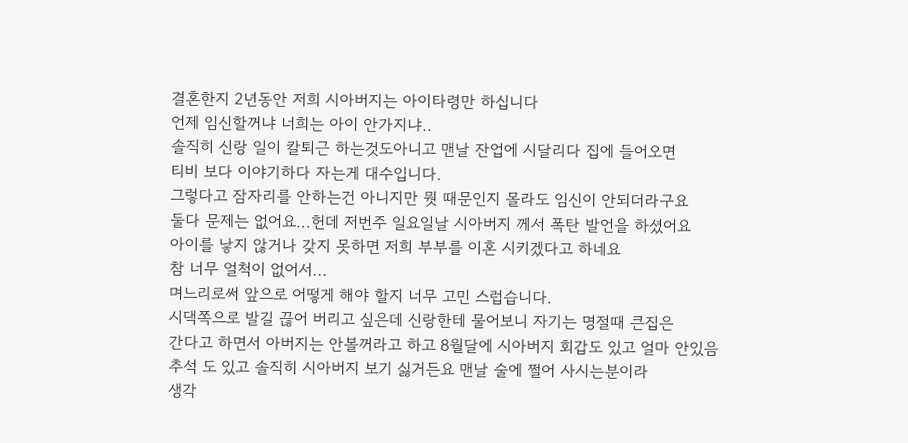결혼한지 2년동안 저희 시아버지는 아이타령만 하십니다
언제 임신할꺼냐 너희는 아이 안가지냐..
솔직히 신랑 일이 칼퇴근 하는것도아니고 맨날 잔업에 시달리다 집에 들어오면
티비 보다 이야기하다 자는게 대수입니다.
그렇다고 잠자리를 안하는건 아니지만 뭣 때문인지 몰라도 임신이 안되더라구요
둘다 문제는 없어요...헌데 저번주 일요일날 시아버지 께서 폭탄 발언을 하셨어요
아이를 낳지 않거나 갖지 못하면 저희 부부를 이혼 시키겠다고 하네요
참 너무 얼척이 없어서...
며느리로써 앞으로 어떻게 해야 할지 너무 고민 스럽습니다.
시댁쪽으로 발길 끊어 버리고 싶은데 신랑한테 물어보니 자기는 명절때 큰집은
간다고 하면서 아버지는 안볼꺼라고 하고 8월달에 시아버지 회갑도 있고 얼마 안있음
추석 도 있고 솔직히 시아버지 보기 싫거든요 맨날 술에 쩔어 사시는분이라
생각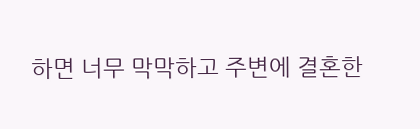하면 너무 막막하고 주변에 결혼한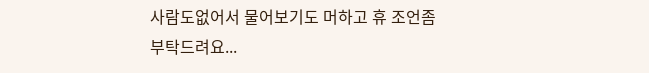사람도없어서 물어보기도 머하고 휴 조언좀
부탁드려요...